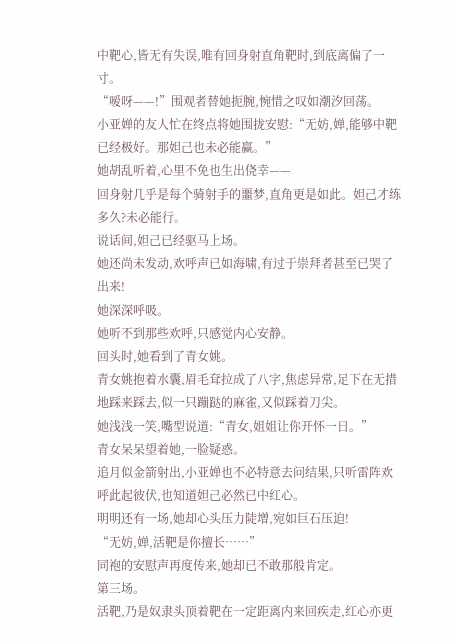中靶心,皆无有失误,唯有回身射直角靶时,到底离偏了一寸。
“嗳呀——!”围观者替她扼腕,惋惜之叹如潮汐回荡。
小亚婵的友人忙在终点将她围拢安慰:“无妨,婵,能够中靶已经极好。那妲己也未必能赢。”
她胡乱听着,心里不免也生出侥幸——
回身射几乎是每个骑射手的噩梦,直角更是如此。妲己才练多久?未必能行。
说话间,妲己已经驱马上场。
她还尚未发动,欢呼声已如海啸,有过于崇拜者甚至已哭了出来!
她深深呼吸。
她听不到那些欢呼,只感觉内心安静。
回头时,她看到了青女姚。
青女姚抱着水囊,眉毛耷拉成了八字,焦虑异常,足下在无措地踩来踩去,似一只蹦跶的麻雀,又似踩着刀尖。
她浅浅一笑,嘴型说道:“青女,姐姐让你开怀一日。”
青女呆呆望着她,一脸疑惑。
追月似金箭射出,小亚婵也不必特意去问结果,只听雷阵欢呼此起彼伏,也知道妲己必然已中红心。
明明还有一场,她却心头压力陡增,宛如巨石压迫!
“无妨,婵,活靶是你擅长……”
同袍的安慰声再度传来,她却已不敢那般肯定。
第三场。
活靶,乃是奴隶头顶着靶在一定距离内来回疾走,红心亦更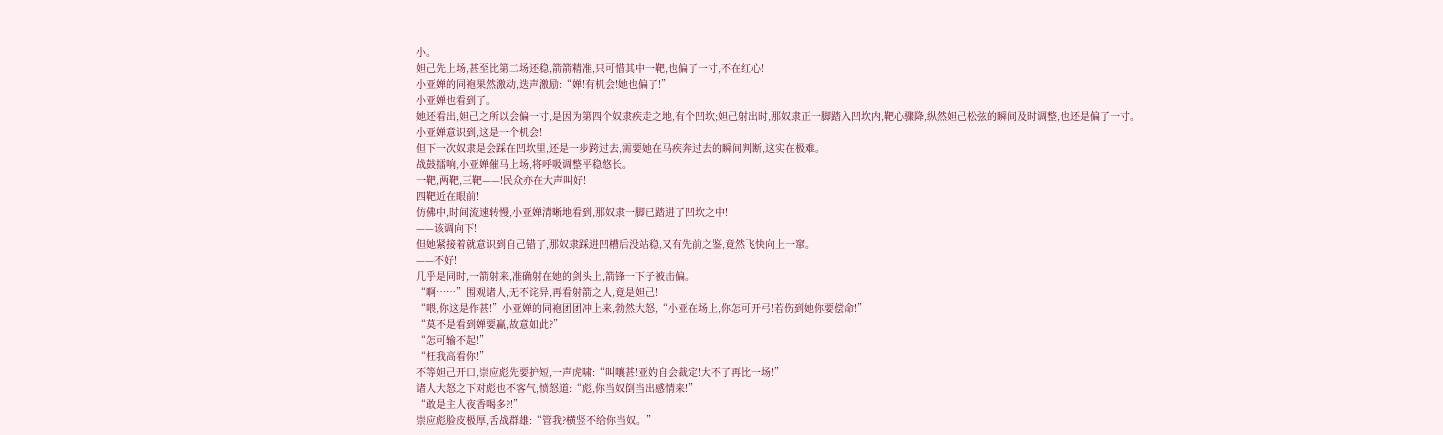小。
妲己先上场,甚至比第二场还稳,箭箭精准,只可惜其中一靶,也偏了一寸,不在红心!
小亚婵的同袍果然激动,迭声激励:“婵!有机会!她也偏了!”
小亚婵也看到了。
她还看出,妲己之所以会偏一寸,是因为第四个奴隶疾走之地,有个凹坎;妲己射出时,那奴隶正一脚踏入凹坎内,靶心骤降,纵然妲己松弦的瞬间及时调整,也还是偏了一寸。
小亚婵意识到,这是一个机会!
但下一次奴隶是会踩在凹坎里,还是一步跨过去,需要她在马疾奔过去的瞬间判断,这实在极难。
战鼓擂响,小亚婵催马上场,将呼吸调整平稳悠长。
一靶,两靶,三靶——!民众亦在大声叫好!
四靶近在眼前!
仿佛中,时间流速转慢,小亚婵清晰地看到,那奴隶一脚已踏进了凹坎之中!
——该调向下!
但她紧接着就意识到自己错了,那奴隶踩进凹槽后没站稳,又有先前之鉴,竟然飞快向上一窜。
——不好!
几乎是同时,一箭射来,准确射在她的剑头上,箭锋一下子被击偏。
“啊……”围观诸人,无不诧异,再看射箭之人,竟是妲己!
“喂,你这是作甚!”小亚婵的同袍团团冲上来,勃然大怒,“小亚在场上,你怎可开弓!若伤到她你要偿命!”
“莫不是看到婵要赢,故意如此?”
“怎可输不起!”
“枉我高看你!”
不等妲己开口,崇应彪先要护短,一声虎啸:“叫嚷甚!亚妁自会裁定!大不了再比一场!”
诸人大怒之下对彪也不客气,愤怒道:“彪,你当奴倒当出感情来!”
“敢是主人夜香喝多?!”
崇应彪脸皮极厚,舌战群雄:“管我?横竖不给你当奴。”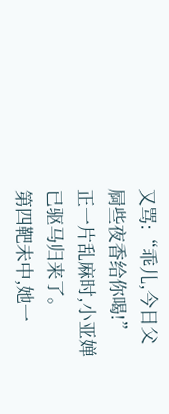又骂:“乖儿,今日父屙些夜香给你喝!”
正一片乱麻时,小亚婵已驱马归来了。
第四靶未中,她一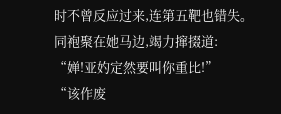时不曾反应过来,连第五靶也错失。
同袍聚在她马边,竭力撺掇道:
“婵!亚妁定然要叫你重比!”
“该作废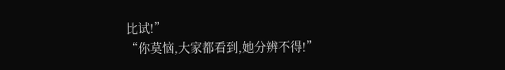比试!”
“你莫恼,大家都看到,她分辨不得!”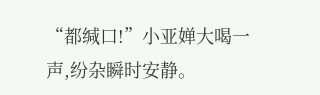“都缄口!”小亚婵大喝一声,纷杂瞬时安静。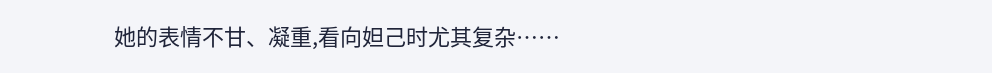她的表情不甘、凝重,看向妲己时尤其复杂……